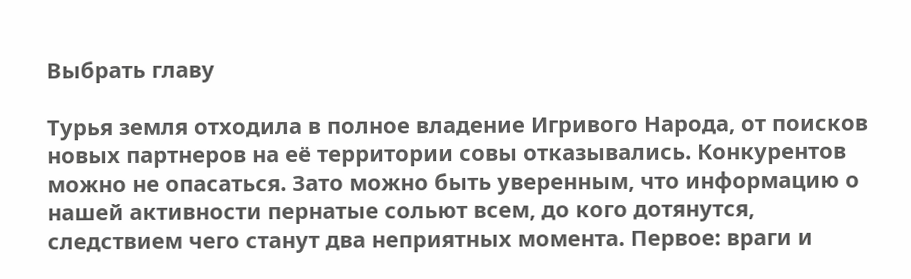Выбрать главу

Турья земля отходила в полное владение Игривого Народа, от поисков новых партнеров на её территории совы отказывались. Конкурентов можно не опасаться. Зато можно быть уверенным, что информацию о нашей активности пернатые сольют всем, до кого дотянутся, следствием чего станут два неприятных момента. Первое: враги и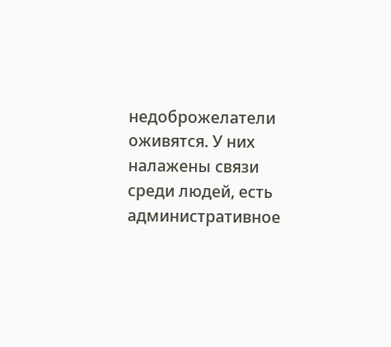недоброжелатели оживятся. У них налажены связи среди людей, есть административное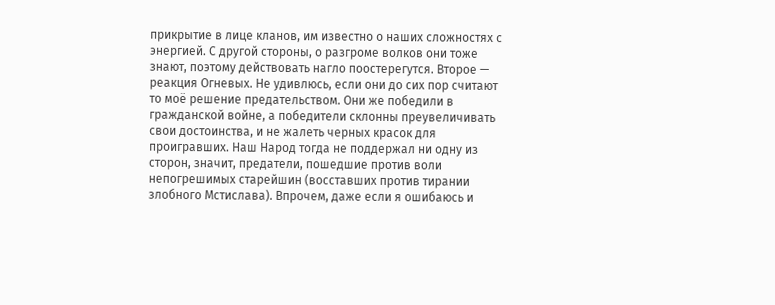прикрытие в лице кланов, им известно о наших сложностях с энергией. С другой стороны, о разгроме волков они тоже знают, поэтому действовать нагло поостерегутся. Второе — реакция Огневых. Не удивлюсь, если они до сих пор считают то моё решение предательством. Они же победили в гражданской войне, а победители склонны преувеличивать свои достоинства, и не жалеть черных красок для проигравших. Наш Народ тогда не поддержал ни одну из сторон, значит, предатели, пошедшие против воли непогрешимых старейшин (восставших против тирании злобного Мстислава). Впрочем, даже если я ошибаюсь и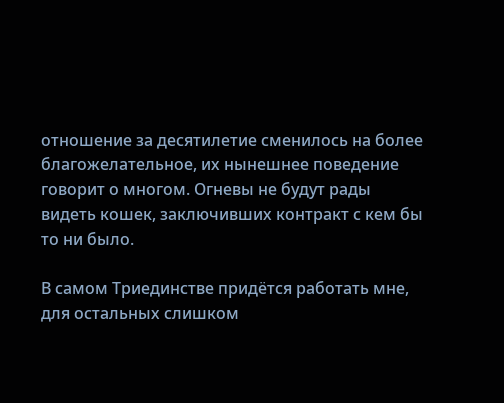отношение за десятилетие сменилось на более благожелательное, их нынешнее поведение говорит о многом. Огневы не будут рады видеть кошек, заключивших контракт с кем бы то ни было.

В самом Триединстве придётся работать мне, для остальных слишком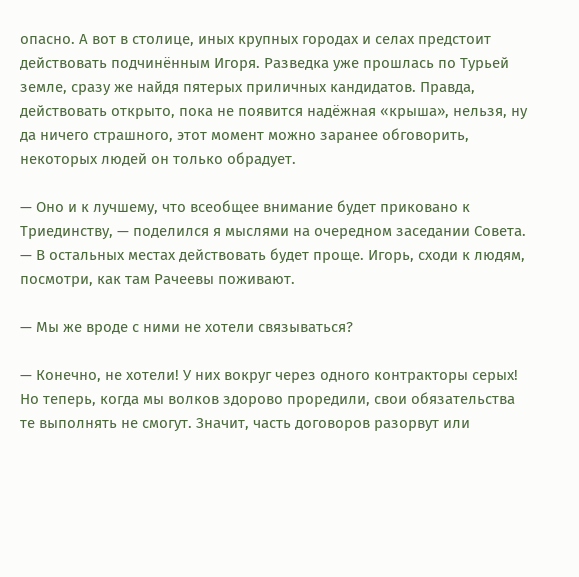опасно. А вот в столице, иных крупных городах и селах предстоит действовать подчинённым Игоря. Разведка уже прошлась по Турьей земле, сразу же найдя пятерых приличных кандидатов. Правда, действовать открыто, пока не появится надёжная «крыша», нельзя, ну да ничего страшного, этот момент можно заранее обговорить, некоторых людей он только обрадует.

— Оно и к лучшему, что всеобщее внимание будет приковано к Триединству, — поделился я мыслями на очередном заседании Совета. — В остальных местах действовать будет проще. Игорь, сходи к людям, посмотри, как там Рачеевы поживают.

— Мы же вроде с ними не хотели связываться?

— Конечно, не хотели! У них вокруг через одного контракторы серых! Но теперь, когда мы волков здорово проредили, свои обязательства те выполнять не смогут. Значит, часть договоров разорвут или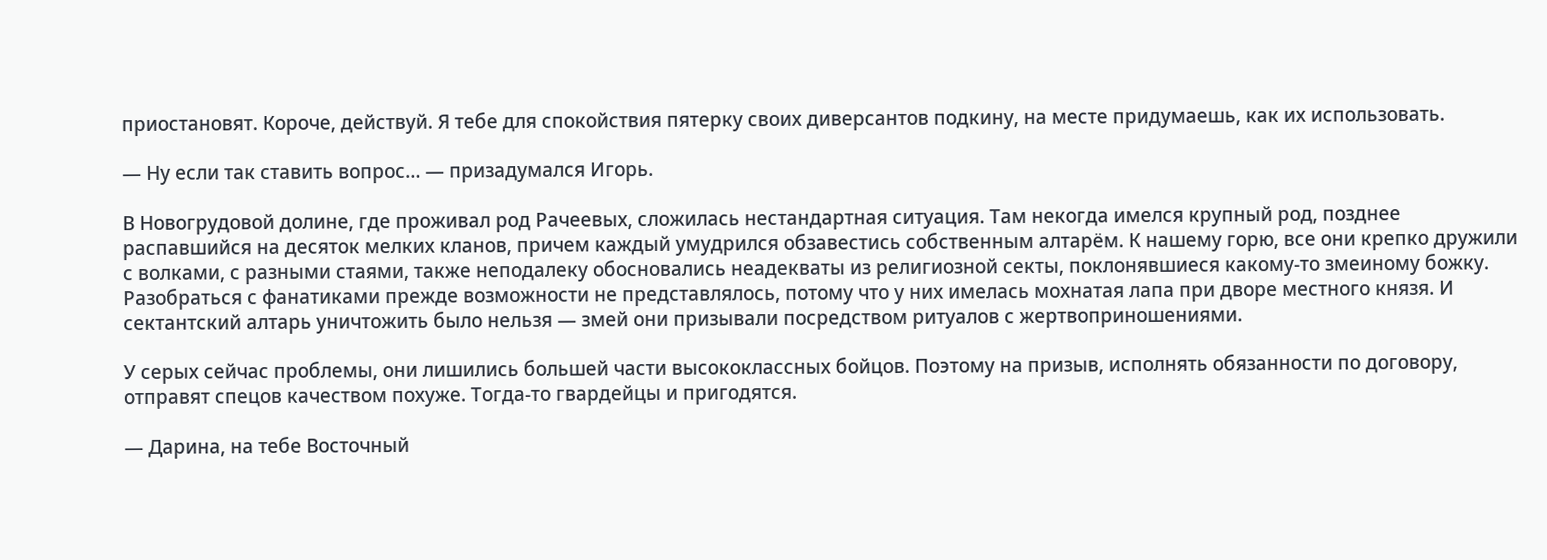приостановят. Короче, действуй. Я тебе для спокойствия пятерку своих диверсантов подкину, на месте придумаешь, как их использовать.

— Ну если так ставить вопрос… — призадумался Игорь.

В Новогрудовой долине, где проживал род Рачеевых, сложилась нестандартная ситуация. Там некогда имелся крупный род, позднее распавшийся на десяток мелких кланов, причем каждый умудрился обзавестись собственным алтарём. К нашему горю, все они крепко дружили с волками, с разными стаями, также неподалеку обосновались неадекваты из религиозной секты, поклонявшиеся какому-то змеиному божку. Разобраться с фанатиками прежде возможности не представлялось, потому что у них имелась мохнатая лапа при дворе местного князя. И сектантский алтарь уничтожить было нельзя — змей они призывали посредством ритуалов с жертвоприношениями.

У серых сейчас проблемы, они лишились большей части высококлассных бойцов. Поэтому на призыв, исполнять обязанности по договору, отправят спецов качеством похуже. Тогда-то гвардейцы и пригодятся.

— Дарина, на тебе Восточный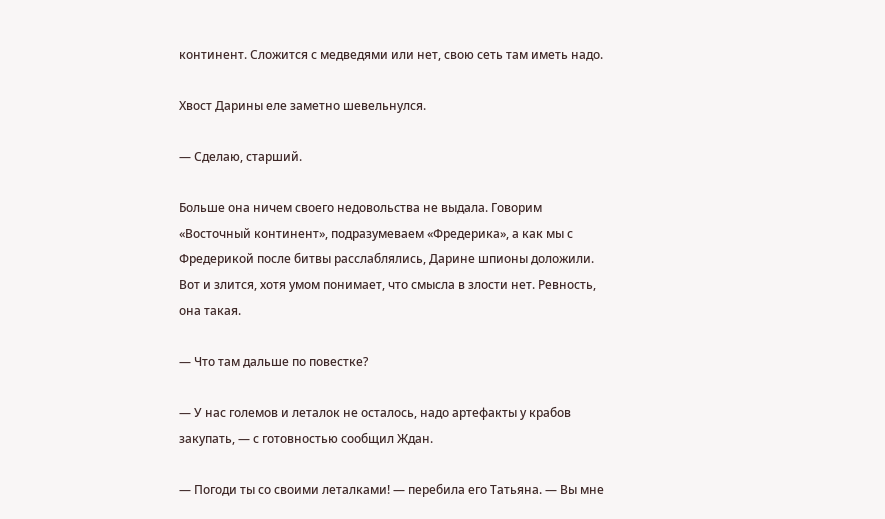континент. Сложится с медведями или нет, свою сеть там иметь надо.

Хвост Дарины еле заметно шевельнулся.

— Сделаю, старший.

Больше она ничем своего недовольства не выдала. Говорим «Восточный континент», подразумеваем «Фредерика», а как мы с Фредерикой после битвы расслаблялись, Дарине шпионы доложили. Вот и злится, хотя умом понимает, что смысла в злости нет. Ревность, она такая.

— Что там дальше по повестке?

— У нас големов и леталок не осталось, надо артефакты у крабов закупать, — с готовностью сообщил Ждан.

— Погоди ты со своими леталками! — перебила его Татьяна. — Вы мне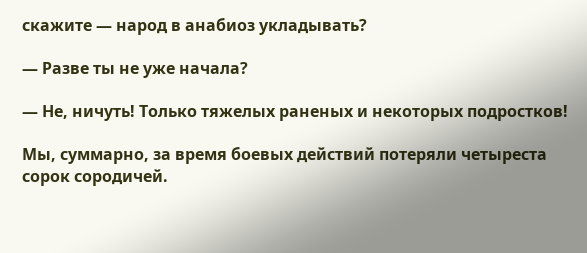скажите — народ в анабиоз укладывать?

— Разве ты не уже начала?

— Не, ничуть! Только тяжелых раненых и некоторых подростков!

Мы, суммарно, за время боевых действий потеряли четыреста сорок сородичей.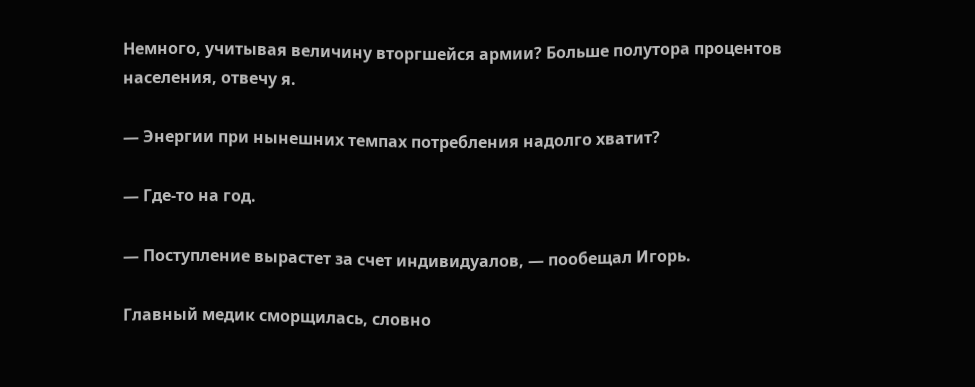Немного, учитывая величину вторгшейся армии? Больше полутора процентов населения, отвечу я.

— Энергии при нынешних темпах потребления надолго хватит?

— Где-то на год.

— Поступление вырастет за счет индивидуалов, — пообещал Игорь.

Главный медик сморщилась, словно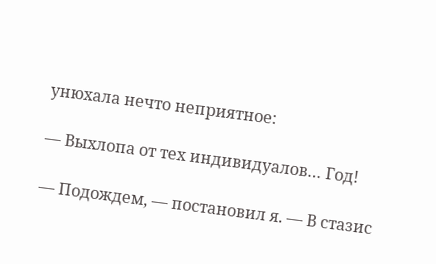унюхала нечто неприятное:

— Выхлопа от тех индивидуалов… Год!

— Подождем, — постановил я. — В стазис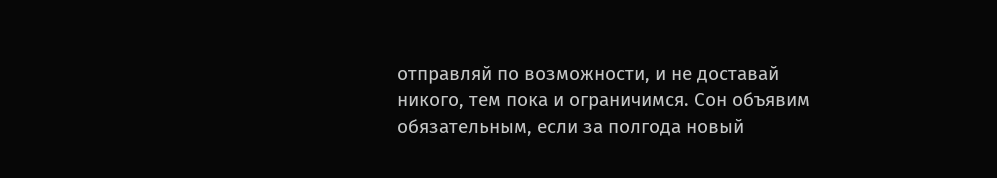отправляй по возможности, и не доставай никого, тем пока и ограничимся. Сон объявим обязательным, если за полгода новый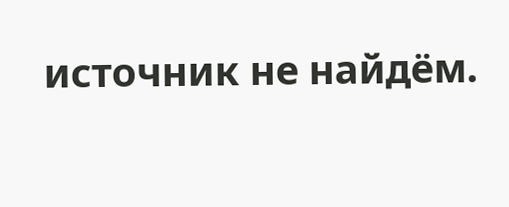источник не найдём.